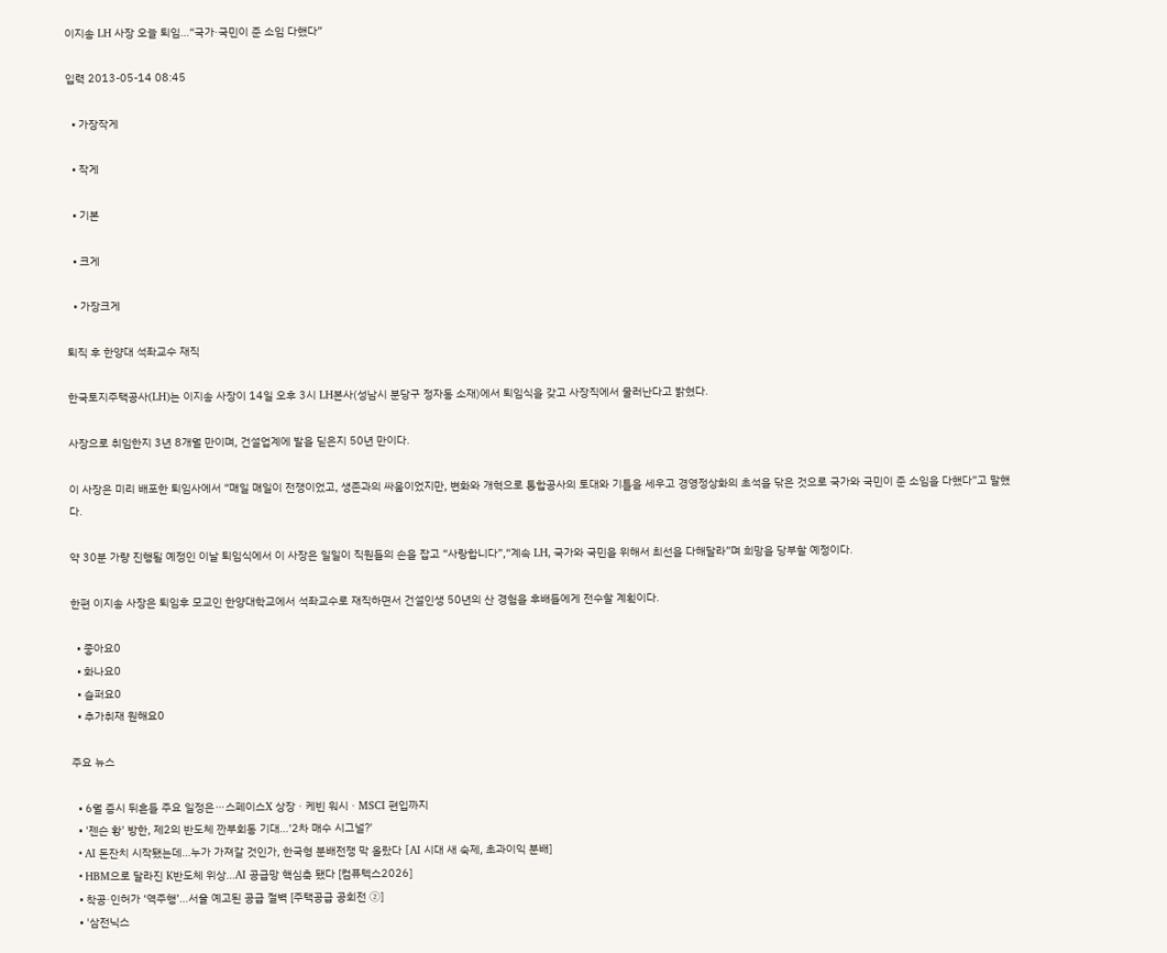이지송 LH 사장 오늘 퇴임…“국가·국민이 준 소임 다했다”

입력 2013-05-14 08:45

  • 가장작게

  • 작게

  • 기본

  • 크게

  • 가장크게

퇴직 후 한양대 석좌교수 재직

한국토지주택공사(LH)는 이지송 사장이 14일 오후 3시 LH본사(성남시 분당구 정자동 소재)에서 퇴임식을 갖고 사장직에서 물러난다고 밝혔다.

사장으로 취임한지 3년 8개월 만이며, 건설업계에 발을 딛은지 50년 만이다.

이 사장은 미리 배포한 퇴임사에서 “매일 매일이 전쟁이었고, 생존과의 싸움이었지만, 변화와 개혁으로 통합공사의 토대와 기틀을 세우고 경영정상화의 초석을 닦은 것으로 국가와 국민이 준 소임을 다했다”고 말했다.

약 30분 가량 진행될 예정인 이날 퇴임식에서 이 사장은 일일이 직원들의 손을 잡고 “사랑합니다”,“계속 LH, 국가와 국민을 위해서 최선을 다해달라”며 희망을 당부할 예정이다.

한편 이지송 사장은 퇴임후 모교인 한양대학교에서 석좌교수로 재직하면서 건설인생 50년의 산 경험을 후배들에게 전수할 계획이다.

  • 좋아요0
  • 화나요0
  • 슬퍼요0
  • 추가취재 원해요0

주요 뉴스

  • 6월 증시 뒤흔들 주요 일정은⋯스페이스X 상장ㆍ케빈 워시ㆍMSCI 편입까지
  • '젠슨 황' 방한, 제2의 반도체 깐부회동 기대…'2차 매수 시그널?'
  • AI 돈잔치 시작됐는데…누가 가져갈 것인가, 한국형 분배전쟁 막 올랐다 [AI 시대 새 숙제, 초과이익 분배]
  • HBM으로 달라진 K반도체 위상…AI 공급망 핵심축 됐다 [컴퓨텍스2026]
  • 착공·인허가 ‘역주행’…서울 예고된 공급 절벽 [주택공급 공회전 ②]
  • '삼전닉스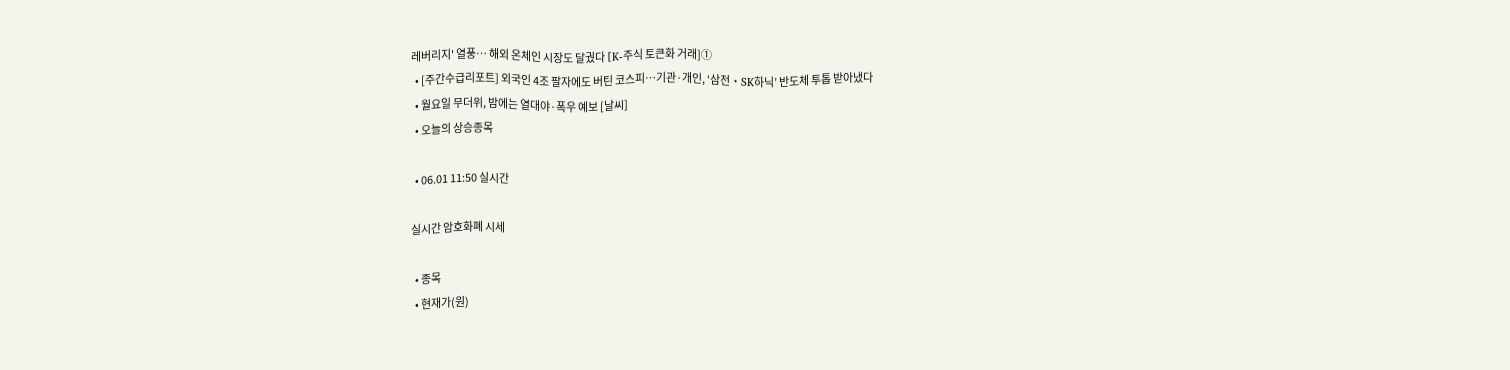레버리지' 열풍… 해외 온체인 시장도 달궜다 [K-주식 토큰화 거래]①
  • [주간수급리포트] 외국인 4조 팔자에도 버틴 코스피…기관·개인, ‘삼전‧SK하닉’ 반도체 투톱 받아냈다
  • 월요일 무더위, 밤에는 열대야·폭우 예보 [날씨]
  • 오늘의 상승종목

  • 06.01 11:50 실시간

실시간 암호화폐 시세

  • 종목
  • 현재가(원)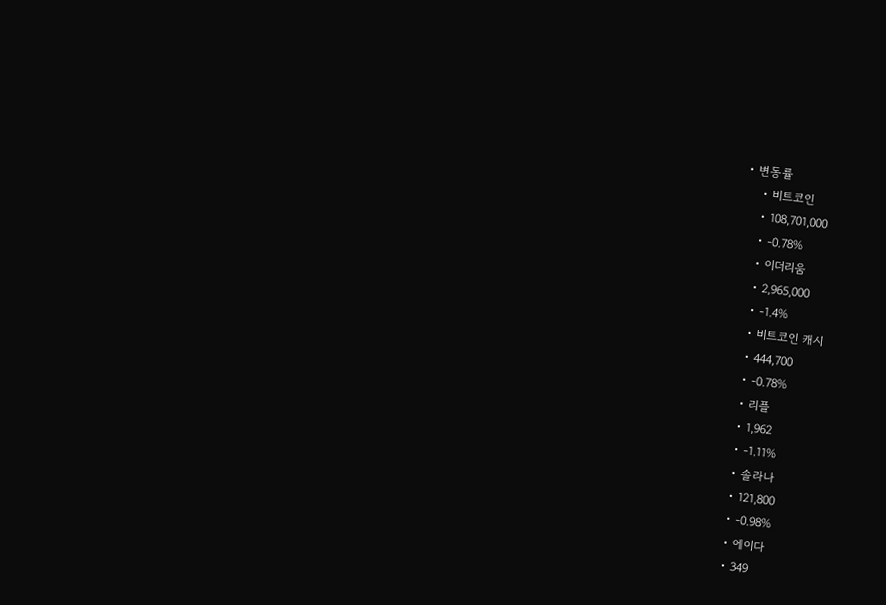• 변동률
    • 비트코인
    • 108,701,000
    • -0.78%
    • 이더리움
    • 2,965,000
    • -1.4%
    • 비트코인 캐시
    • 444,700
    • -0.78%
    • 리플
    • 1,962
    • -1.11%
    • 솔라나
    • 121,800
    • -0.98%
    • 에이다
    • 349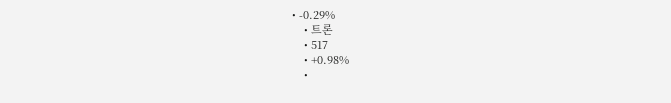• -0.29%
    • 트론
    • 517
    • +0.98%
    •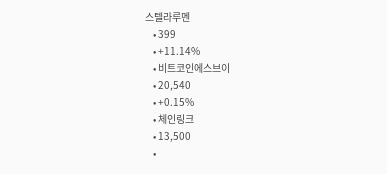스텔라루멘
    • 399
    • +11.14%
    • 비트코인에스브이
    • 20,540
    • +0.15%
    • 체인링크
    • 13,500
    •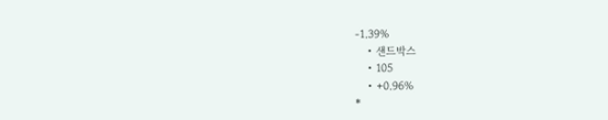-1.39%
    • 샌드박스
    • 105
    • +0.96%
*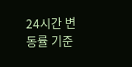24시간 변동률 기준